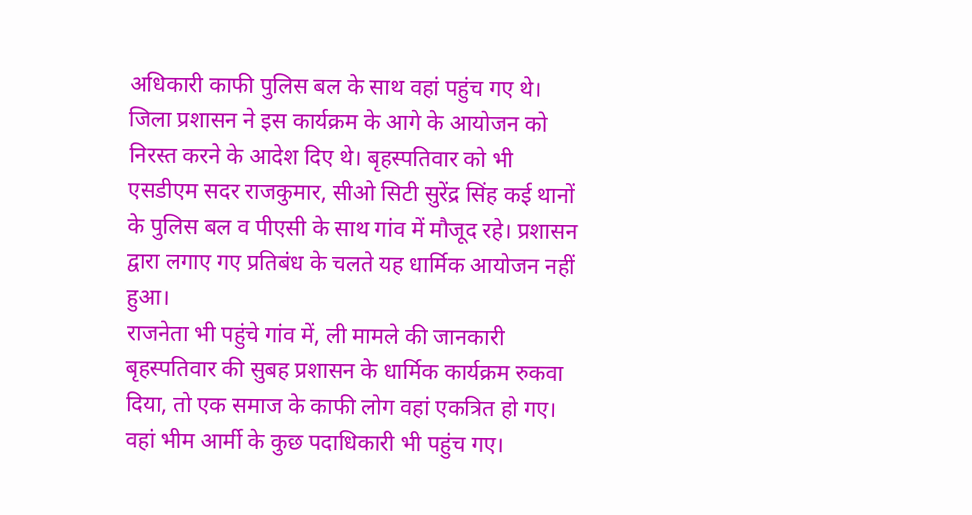अधिकारी काफी पुलिस बल के साथ वहां पहुंच गए थे। जिला प्रशासन ने इस कार्यक्रम के आगे के आयोजन को निरस्त करने के आदेश दिए थे। बृहस्पतिवार को भी एसडीएम सदर राजकुमार, सीओ सिटी सुरेंद्र सिंह कई थानों के पुलिस बल व पीएसी के साथ गांव में मौजूद रहे। प्रशासन द्वारा लगाए गए प्रतिबंध के चलते यह धार्मिक आयोजन नहीं हुआ।
राजनेता भी पहुंचे गांव में, ली मामले की जानकारी
बृहस्पतिवार की सुबह प्रशासन के धार्मिक कार्यक्रम रुकवा दिया, तो एक समाज के काफी लोग वहां एकत्रित हो गए। वहां भीम आर्मी के कुछ पदाधिकारी भी पहुंच गए।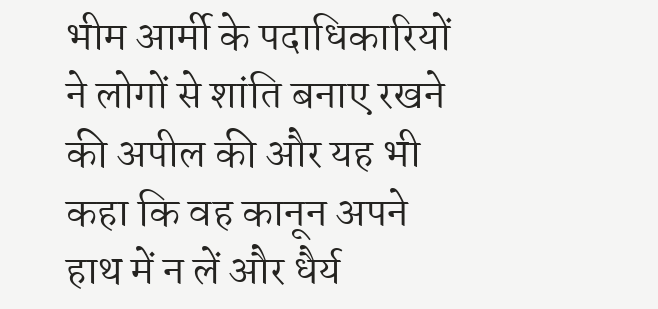भीम आर्मी के पदाधिकारियों ने लोगों से शांति बनाए रखने की अपील की और यह भी कहा कि वह कानून अपने हाथ में न लें और धैर्य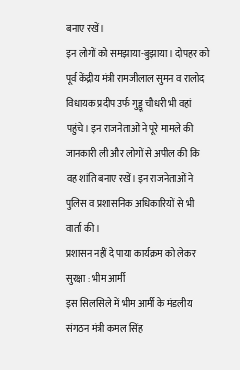बनाए रखें।
इन लोगों को समझाया-बुझाया। दोपहर को पूर्व केंद्रीय मंत्री रामजीलाल सुमन व रालोद विधायक प्रदीप उर्फ गुड्डू चौधरी भी वहां पहुंचे। इन राजनेताओं ने पूरे मामले की जानकारी ली और लोगों से अपील की कि वह शांति बनाए रखें। इन राजनेताओं ने पुलिस व प्रशासनिक अधिकारियों से भी वार्ता की।
प्रशासन नहीं दे पाया कार्यक्रम को लेकर सुरक्षा : भीम आर्मी
इस सिलसिले में भीम आर्मी के मंडलीय संगठन मंत्री कमल सिंह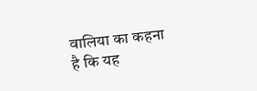वालिया का कहना है कि यह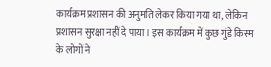कार्यक्रम प्रशासन की अनुमति लेकर किया गया था, लेकिन प्रशासन सुरक्षा नहीं दे पाया। इस कार्यक्रम में कुछ गुंडे किस्म के लोगों ने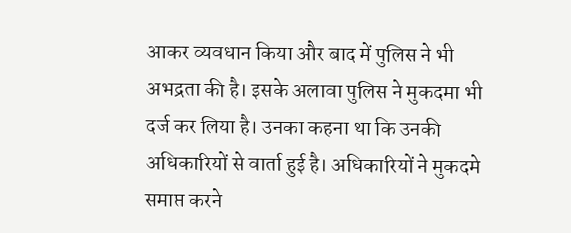आकर व्यवधान किया और बाद में पुलिस ने भी अभद्रता की है। इसके अलावा पुलिस ने मुकदमा भी दर्ज कर लिया है। उनका कहना था कि उनकी अधिकारियों से वार्ता हुई है। अधिकारियों ने मुकदमे समाप्त करने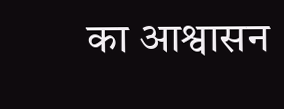का आश्वासन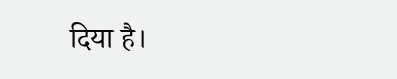दिया है।